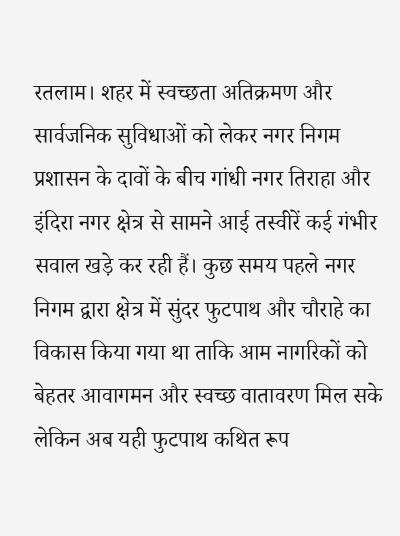रतलाम। शहर में स्वच्छता अतिक्रमण और सार्वजनिक सुविधाओं को लेकर नगर निगम प्रशासन के दावों के बीच गांधी नगर तिराहा और इंदिरा नगर क्षेत्र से सामने आई तस्वीरें कई गंभीर सवाल खड़े कर रही हैं। कुछ समय पहले नगर निगम द्वारा क्षेत्र में सुंदर फुटपाथ और चौराहे का विकास किया गया था ताकि आम नागरिकों को बेहतर आवागमन और स्वच्छ वातावरण मिल सके लेकिन अब यही फुटपाथ कथित रूप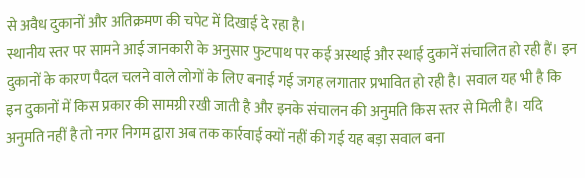से अवैध दुकानों और अतिक्रमण की चपेट में दिखाई दे रहा है।
स्थानीय स्तर पर सामने आई जानकारी के अनुसार फुटपाथ पर कई अस्थाई और स्थाई दुकानें संचालित हो रही हैं। इन दुकानों के कारण पैदल चलने वाले लोगों के लिए बनाई गई जगह लगातार प्रभावित हो रही है। सवाल यह भी है कि इन दुकानों में किस प्रकार की सामग्री रखी जाती है और इनके संचालन की अनुमति किस स्तर से मिली है। यदि अनुमति नहीं है तो नगर निगम द्वारा अब तक कार्रवाई क्यों नहीं की गई यह बड़ा सवाल बना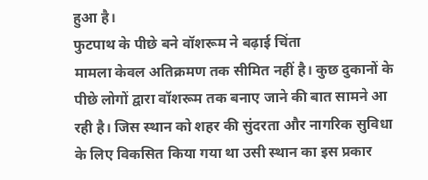हुआ है।
फुटपाथ के पीछे बने वॉशरूम ने बढ़ाई चिंता
मामला केवल अतिक्रमण तक सीमित नहीं है। कुछ दुकानों के पीछे लोगों द्वारा वॉशरूम तक बनाए जाने की बात सामने आ रही है। जिस स्थान को शहर की सुंदरता और नागरिक सुविधा के लिए विकसित किया गया था उसी स्थान का इस प्रकार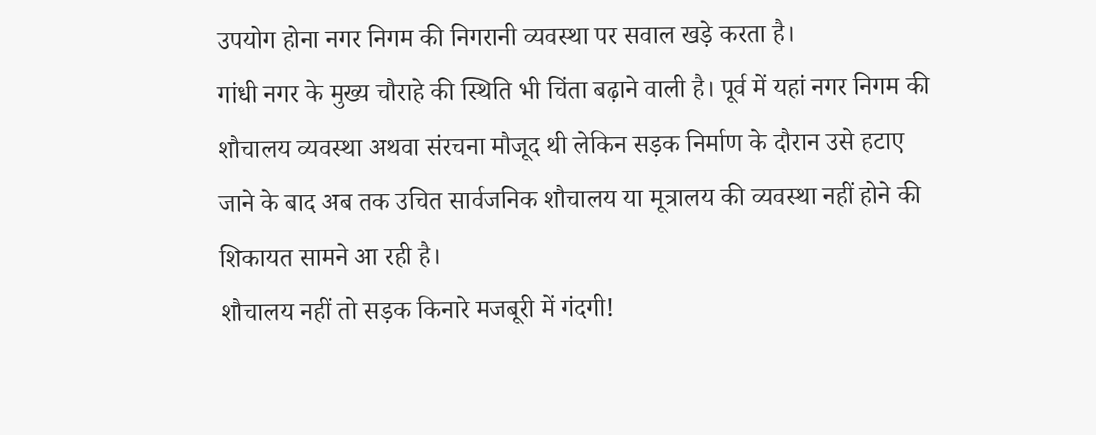उपयोग होना नगर निगम की निगरानी व्यवस्था पर सवाल खड़े करता है।
गांधी नगर के मुख्य चौराहे की स्थिति भी चिंता बढ़ाने वाली है। पूर्व में यहां नगर निगम की शौचालय व्यवस्था अथवा संरचना मौजूद थी लेकिन सड़क निर्माण के दौरान उसे हटाए जाने के बाद अब तक उचित सार्वजनिक शौचालय या मूत्रालय की व्यवस्था नहीं होने की शिकायत सामने आ रही है।
शौचालय नहीं तो सड़क किनारे मजबूरी में गंदगी!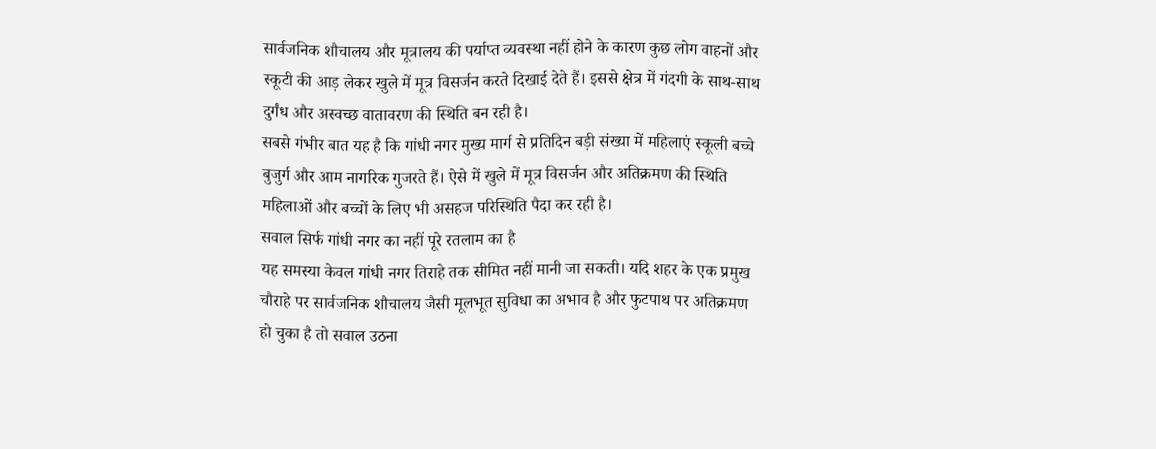सार्वजनिक शौचालय और मूत्रालय की पर्याप्त व्यवस्था नहीं होने के कारण कुछ लोग वाहनों और स्कूटी की आड़ लेकर खुले में मूत्र विसर्जन करते दिखाई देते हैं। इससे क्षेत्र में गंदगी के साथ-साथ दुर्गंध और अस्वच्छ वातावरण की स्थिति बन रही है।
सबसे गंभीर बात यह है कि गांधी नगर मुख्य मार्ग से प्रतिदिन बड़ी संख्या में महिलाएं स्कूली बच्चे बुजुर्ग और आम नागरिक गुजरते हैं। ऐसे में खुले में मूत्र विसर्जन और अतिक्रमण की स्थिति महिलाओं और बच्चों के लिए भी असहज परिस्थिति पैदा कर रही है।
सवाल सिर्फ गांधी नगर का नहीं पूरे रतलाम का है
यह समस्या केवल गांधी नगर तिराहे तक सीमित नहीं मानी जा सकती। यदि शहर के एक प्रमुख चौराहे पर सार्वजनिक शौचालय जैसी मूलभूत सुविधा का अभाव है और फुटपाथ पर अतिक्रमण हो चुका है तो सवाल उठना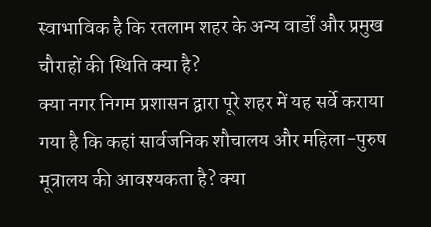स्वाभाविक है कि रतलाम शहर के अन्य वार्डों और प्रमुख चौराहों की स्थिति क्या है?
क्या नगर निगम प्रशासन द्वारा पूरे शहर में यह सर्वे कराया गया है कि कहां सार्वजनिक शौचालय और महिला-पुरुष मूत्रालय की आवश्यकता है? क्या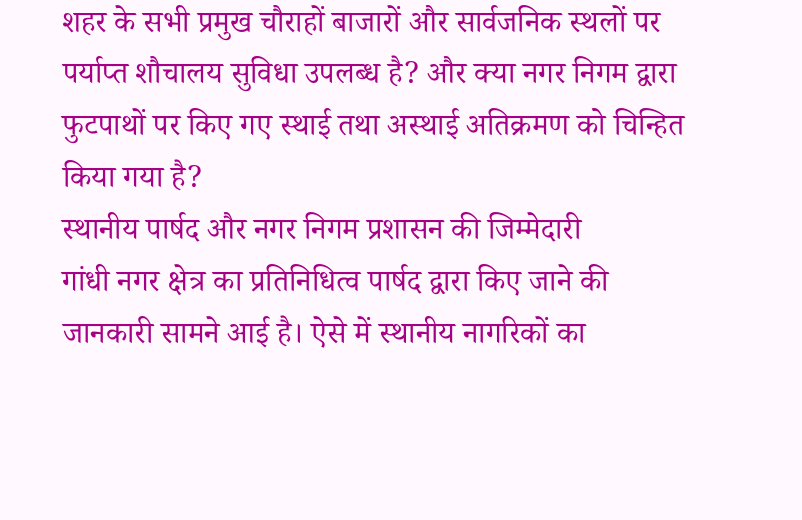शहर के सभी प्रमुख चौराहों बाजारों और सार्वजनिक स्थलों पर पर्याप्त शौचालय सुविधा उपलब्ध है? और क्या नगर निगम द्वारा फुटपाथों पर किए गए स्थाई तथा अस्थाई अतिक्रमण को चिन्हित किया गया है?
स्थानीय पार्षद और नगर निगम प्रशासन की जिम्मेदारी
गांधी नगर क्षेत्र का प्रतिनिधित्व पार्षद द्वारा किए जाने की जानकारी सामने आई है। ऐसे में स्थानीय नागरिकों का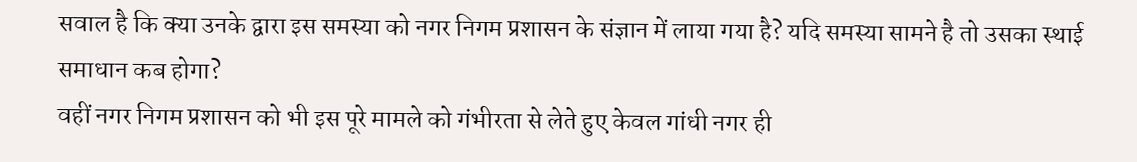सवाल है कि क्या उनके द्वारा इस समस्या को नगर निगम प्रशासन के संज्ञान में लाया गया है? यदि समस्या सामने है तो उसका स्थाई समाधान कब होगा?
वहीं नगर निगम प्रशासन को भी इस पूरे मामले को गंभीरता से लेते हुए केवल गांधी नगर ही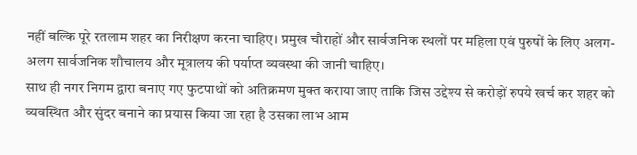नहीं बल्कि पूरे रतलाम शहर का निरीक्षण करना चाहिए। प्रमुख चौराहों और सार्वजनिक स्थलों पर महिला एवं पुरुषों के लिए अलग-अलग सार्वजनिक शौचालय और मूत्रालय की पर्याप्त व्यवस्था की जानी चाहिए।
साथ ही नगर निगम द्वारा बनाए गए फुटपाथों को अतिक्रमण मुक्त कराया जाए ताकि जिस उद्देश्य से करोड़ों रुपये खर्च कर शहर को व्यवस्थित और सुंदर बनाने का प्रयास किया जा रहा है उसका लाभ आम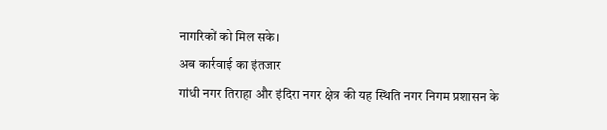नागरिकों को मिल सके।
अब कार्रवाई का इंतजार
गांधी नगर तिराहा और इंदिरा नगर क्षेत्र की यह स्थिति नगर निगम प्रशासन के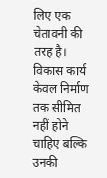लिए एक चेतावनी की तरह है। विकास कार्य केवल निर्माण तक सीमित नहीं होने चाहिए बल्कि उनकी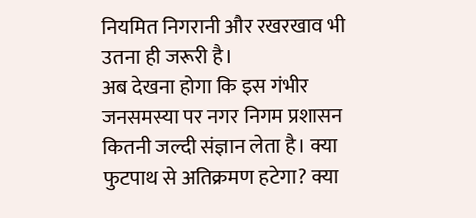नियमित निगरानी और रखरखाव भी उतना ही जरूरी है।
अब देखना होगा कि इस गंभीर जनसमस्या पर नगर निगम प्रशासन कितनी जल्दी संज्ञान लेता है। क्या फुटपाथ से अतिक्रमण हटेगा? क्या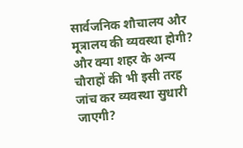सार्वजनिक शौचालय और मूत्रालय की व्यवस्था होगी? और क्या शहर के अन्य चौराहों की भी इसी तरह जांच कर व्यवस्था सुधारी जाएगी?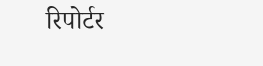रिपोर्टर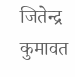जितेन्द्र कुमावत